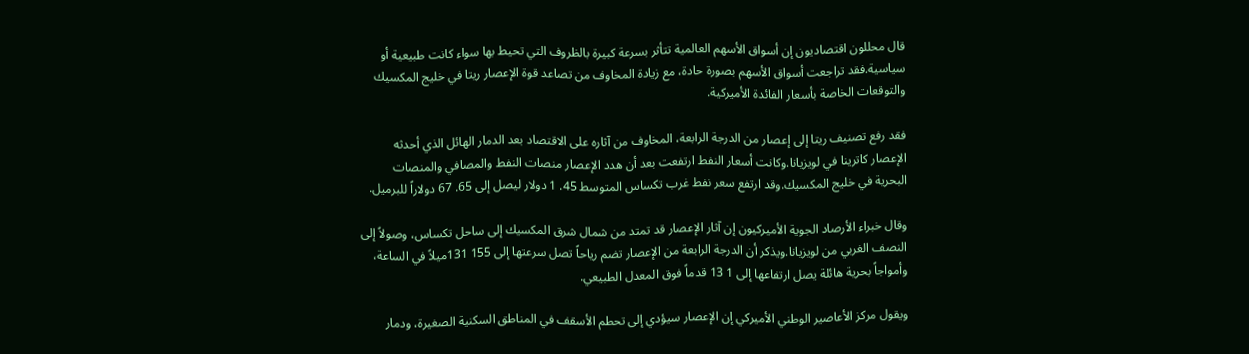قال محللون اقتصاديون إن أسواق الأسهم العالمية تتأثر بسرعة كبيرة بالظروف التي تحيط بها سواء كانت طبيعية أو سياسية.فقد تراجعت أسواق الأسهم بصورة حادة، مع زيادة المخاوف من تصاعد قوة الإعصار ريتا في خليج المكسيك والتوقعات الخاصة بأسعار الفائدة الأميركية.

فقد رفع تصنيف ريتا إلى إعصار من الدرجة الرابعة، المخاوف من آثاره على الاقتصاد بعد الدمار الهائل الذي أحدثه الإعصار كاترينا في لويزيانا.وكانت أسعار النفط ارتفعت بعد أن هدد الإعصار منصات النفط والمصافي والمنصات البحرية في خليج المكسيك.وقد ارتفع سعر نفط غرب تكساس المتوسط 45. 1 دولار ليصل إلى 65. 67 دولاراً للبرميل.

وقال خبراء الأرصاد الجوية الأميركيون إن آثار الإعصار قد تمتد من شمال شرق المكسيك إلى ساحل تكساس، وصولاً إلى النصف الغربي من لويزيانا.ويذكر أن الدرجة الرابعة من الإعصار تضم رياحاً تصل سرعتها إلى 155 131ميلاً في الساعة، وأمواجاً بحرية هائلة يصل ارتفاعها إلى 1 13 قدماً فوق المعدل الطبيعي.

ويقول مركز الأعاصير الوطني الأميركي إن الإعصار سيؤدي إلى تحطم الأسقف في المناطق السكنية الصغيرة، ودمار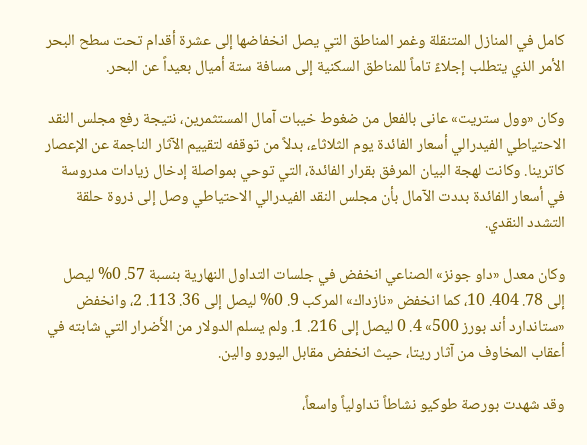كامل في المنازل المتنقلة وغمر المناطق التي يصل انخفاضها إلى عشرة أقدام تحت سطح البحر الأمر الذي يتطلب إجلاءً تاماً للمناطق السكنية إلى مسافة ستة أميال بعيداً عن البحر.

وكان «وول ستريت» عانى بالفعل من ضغوط خيبات آمال المستثمرين، نتيجة رفع مجلس النقد الاحتياطي الفيدرالي أسعار الفائدة يوم الثلاثاء، بدلاً من توقفه لتقييم الآثار الناجمة عن الإعصار كاترينا. وكانت لهجة البيان المرفق بقرار الفائدة، التي توحي بمواصلة إدخال زيادات مدروسة في أسعار الفائدة بددت الآمال بأن مجلس النقد الفيدرالي الاحتياطي وصل إلى ذروة حلقة التشدد النقدي.

وكان معدل «داو جونز» الصناعي انخفض في جلسات التداول النهارية بنسبة 57. 0% ليصل إلى 78. 404. 10، كما انخفض «نازداك» المركب 9. 0% ليصل إلى 36. 113. 2، وانخفض «ستاندارد أند بورز 500» 4. 0 ليصل إلى 216. 1. ولم يسلم الدولار من الأَضرار التي شابته في أعقاب المخاوف من آثار ريتا، حيث انخفض مقابل اليورو والين.

وقد شهدت بورصة طوكيو نشاطاً تداولياً واسعاً،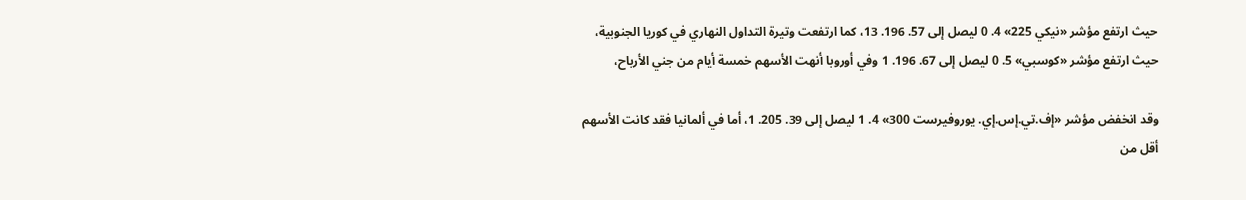حيث ارتفع مؤشر «نيكي 225» 4. 0 ليصل إلى 57. 196. 13، كما ارتفعت وتيرة التداول النهاري في كوريا الجنوبية، حيث ارتفع مؤشر «كوسبي» 5. 0 ليصل إلى 67. 196. 1 وفي أوروبا أنهت الأسهم خمسة أيام من جني الأرباح،

وقد انخفض مؤشر «إف.تي.إس.إي. يوروفيرست 300» 4. 1 ليصل إلى 39. 205. 1، أما في ألمانيا فقد كانت الأسهم أقل من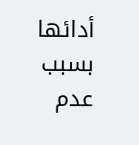أدائها بسبب عدم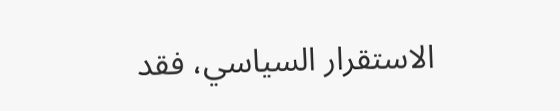الاستقرار السياسي، فقد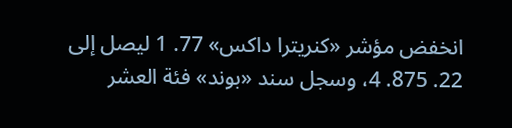انخفض مؤشر «كنريترا داكس» 77. 1 ليصل إلى 22. 875. 4، وسجل سند «بوند» فئة العشر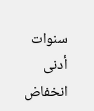سنوات أدنى انخفاض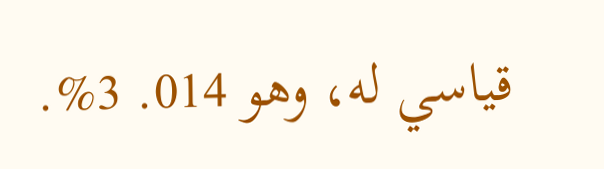قياسي له، وهو 014. 3%.